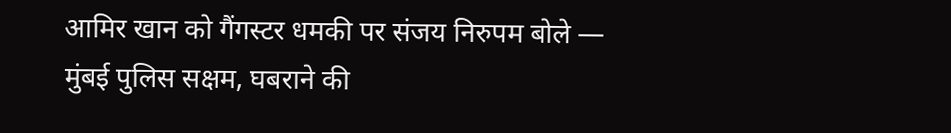आमिर खान को गैंगस्टर धमकी पर संजय निरुपम बोले — मुंबई पुलिस सक्षम, घबराने की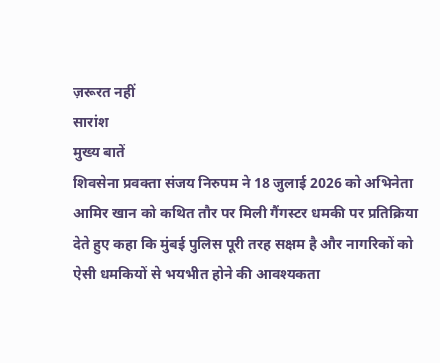ज़रूरत नहीं
सारांश
मुख्य बातें
शिवसेना प्रवक्ता संजय निरुपम ने 18 जुलाई 2026 को अभिनेता आमिर खान को कथित तौर पर मिली गैंगस्टर धमकी पर प्रतिक्रिया देते हुए कहा कि मुंबई पुलिस पूरी तरह सक्षम है और नागरिकों को ऐसी धमकियों से भयभीत होने की आवश्यकता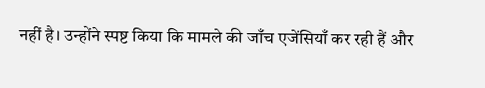नहीं है। उन्होंने स्पष्ट किया कि मामले की जाँच एजेंसियाँ कर रही हैं और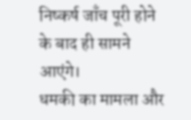निष्कर्ष जाँच पूरी होने के बाद ही सामने आएंगे।
धमकी का मामला और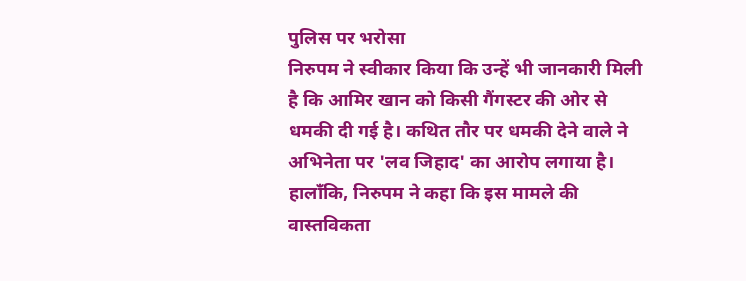पुलिस पर भरोसा
निरुपम ने स्वीकार किया कि उन्हें भी जानकारी मिली है कि आमिर खान को किसी गैंगस्टर की ओर से धमकी दी गई है। कथित तौर पर धमकी देने वाले ने अभिनेता पर 'लव जिहाद' का आरोप लगाया है। हालाँकि, निरुपम ने कहा कि इस मामले की वास्तविकता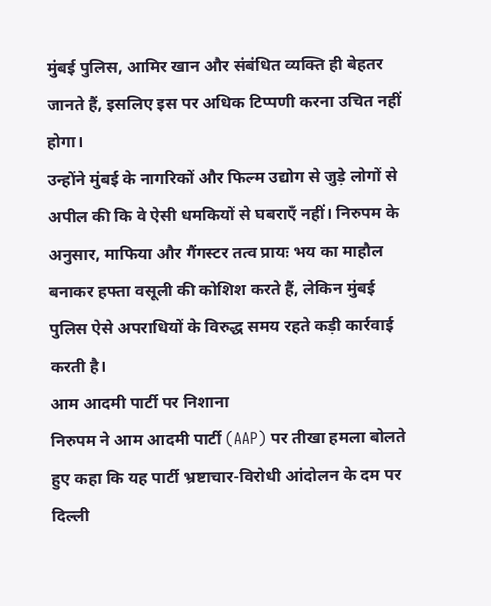मुंबई पुलिस, आमिर खान और संबंधित व्यक्ति ही बेहतर जानते हैं, इसलिए इस पर अधिक टिप्पणी करना उचित नहीं होगा।
उन्होंने मुंबई के नागरिकों और फिल्म उद्योग से जुड़े लोगों से अपील की कि वे ऐसी धमकियों से घबराएँ नहीं। निरुपम के अनुसार, माफिया और गैंगस्टर तत्व प्रायः भय का माहौल बनाकर हफ्ता वसूली की कोशिश करते हैं, लेकिन मुंबई पुलिस ऐसे अपराधियों के विरुद्ध समय रहते कड़ी कार्रवाई करती है।
आम आदमी पार्टी पर निशाना
निरुपम ने आम आदमी पार्टी (AAP) पर तीखा हमला बोलते हुए कहा कि यह पार्टी भ्रष्टाचार-विरोधी आंदोलन के दम पर दिल्ली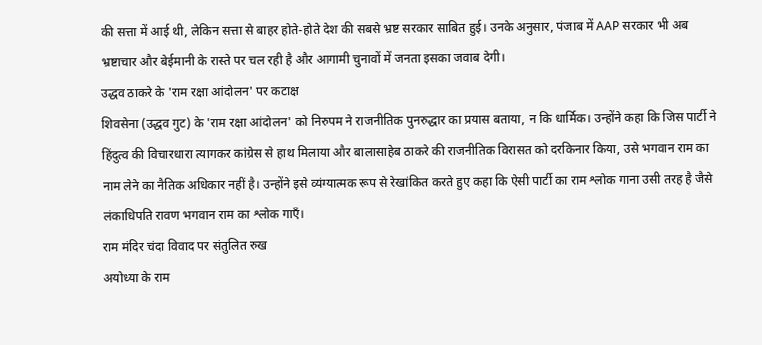की सत्ता में आई थी, लेकिन सत्ता से बाहर होते-होते देश की सबसे भ्रष्ट सरकार साबित हुई। उनके अनुसार, पंजाब में AAP सरकार भी अब भ्रष्टाचार और बेईमानी के रास्ते पर चल रही है और आगामी चुनावों में जनता इसका जवाब देगी।
उद्धव ठाकरे के 'राम रक्षा आंदोलन' पर कटाक्ष
शिवसेना (उद्धव गुट) के 'राम रक्षा आंदोलन' को निरुपम ने राजनीतिक पुनरुद्धार का प्रयास बताया, न कि धार्मिक। उन्होंने कहा कि जिस पार्टी ने हिंदुत्व की विचारधारा त्यागकर कांग्रेस से हाथ मिलाया और बालासाहेब ठाकरे की राजनीतिक विरासत को दरकिनार किया, उसे भगवान राम का नाम लेने का नैतिक अधिकार नहीं है। उन्होंने इसे व्यंग्यात्मक रूप से रेखांकित करते हुए कहा कि ऐसी पार्टी का राम श्लोक गाना उसी तरह है जैसे लंकाधिपति रावण भगवान राम का श्लोक गाएँ।
राम मंदिर चंदा विवाद पर संतुलित रुख
अयोध्या के राम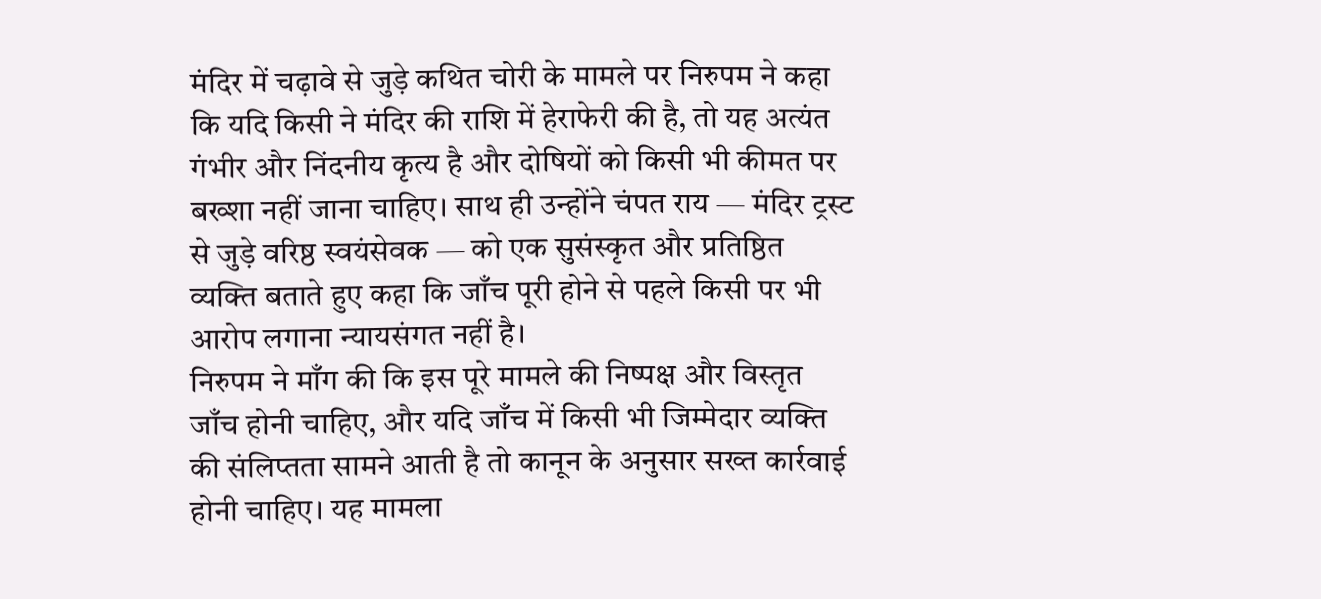मंदिर में चढ़ावे से जुड़े कथित चोरी के मामले पर निरुपम ने कहा कि यदि किसी ने मंदिर की राशि में हेराफेरी की है, तो यह अत्यंत गंभीर और निंदनीय कृत्य है और दोषियों को किसी भी कीमत पर बख्शा नहीं जाना चाहिए। साथ ही उन्होंने चंपत राय — मंदिर ट्रस्ट से जुड़े वरिष्ठ स्वयंसेवक — को एक सुसंस्कृत और प्रतिष्ठित व्यक्ति बताते हुए कहा कि जाँच पूरी होने से पहले किसी पर भी आरोप लगाना न्यायसंगत नहीं है।
निरुपम ने माँग की कि इस पूरे मामले की निष्पक्ष और विस्तृत जाँच होनी चाहिए, और यदि जाँच में किसी भी जिम्मेदार व्यक्ति की संलिप्तता सामने आती है तो कानून के अनुसार सख्त कार्रवाई होनी चाहिए। यह मामला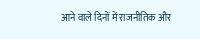आने वाले दिनों में राजनीतिक और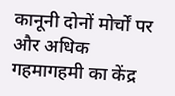कानूनी दोनों मोर्चों पर और अधिक गहमागहमी का केंद्र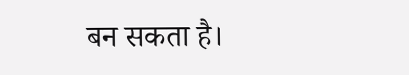बन सकता है।